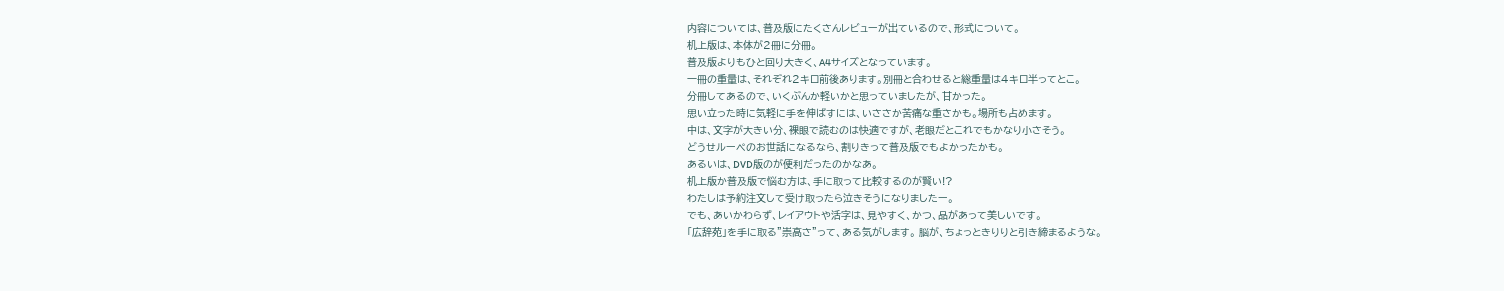内容については、普及版にたくさんレビューが出ているので、形式について。
机上版は、本体が2冊に分冊。
普及版よりもひと回り大きく、A4サイズとなっています。
一冊の重量は、それぞれ2キロ前後あります。別冊と合わせると総重量は4キロ半ってとこ。
分冊してあるので、いくぶんか軽いかと思っていましたが、甘かった。
思い立った時に気軽に手を伸ばすには、いささか苦痛な重さかも。場所も占めます。
中は、文字が大きい分、裸眼で読むのは快適ですが、老眼だとこれでもかなり小さそう。
どうせルーペのお世話になるなら、割りきって普及版でもよかったかも。
あるいは、DVD版のが便利だったのかなあ。
机上版か普及版で悩む方は、手に取って比較するのが賢い!?
わたしは予約注文して受け取ったら泣きそうになりましたー。
でも、あいかわらず、レイアウトや活字は、見やすく、かつ、品があって美しいです。
「広辞苑」を手に取る”崇高さ”って、ある気がします。 脳が、ちょっときりりと引き締まるような。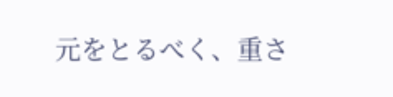元をとるべく、重さ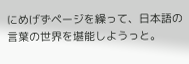にめげずページを繰って、日本語の言葉の世界を堪能しようっと。